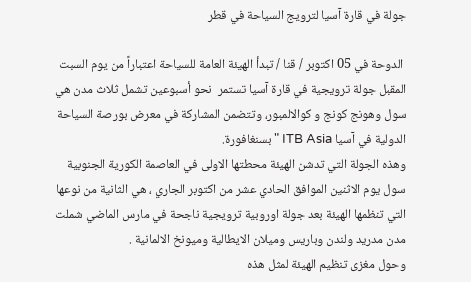جولة في قارة آسيا لترويج السياحة في قطر

 الدوحة في 05 اكتوبر / قنا / تبدأ الهيئة العامة للسياحة اعتباراً من يوم السبت المقبل جولة ترويجية في قارة آسيا تستمر  نحو أسبوعين تشمل ثلاث مدن هي سول وهونج كونج و كوالالمبور، وتتضمن المشاركة في معرض بورصة السياحة الدولية في آسيا ITB Asia " بسنغافورة.
وهذه الجولة التي تدشن الهيئة محطتها الاولى في العاصمة الكورية الجنوبية سول يوم الاثنين الموافق الحادي عشر من اكتوبر الجاري ، هي الثانية من نوعها التي تنظمها الهيئة بعد جولة اوروبية ترويجية ناجحة في مارس الماضي شملت مدن مدريد ولندن وباريس وميلان الايطالية وميونخ الالمانية .
وحول مغزى تنظيم الهيئة لمثل هذه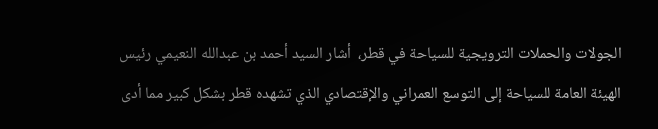الجولات والحملات الترويجية للسياحة في قطر،  أشار السيد أحمد بن عبدالله النعيمي رئيس الهيئة العامة للسياحة إلى التوسع العمراني والإقتصادي الذي تشهده قطر بشكل كبير مما أدى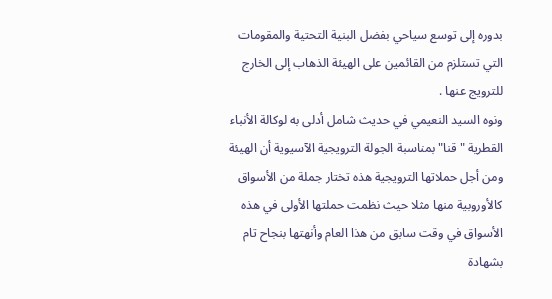بدوره إلى توسع سياحي بفضل البنية التحتية والمقومات التي تستلزم من القائمين على الهيئة الذهاب إلى الخارج للترويج عنها .
ونوه السيد النعيمي في حديث شامل أدلى به لوكالة الأنباء القطرية "قنا" بمناسبة الجولة الترويجية الآسيوية أن الهيئة ومن أجل حملاتها الترويجية هذه تختار جملة من الأسواق كالأوروبية منها مثلا حيث نظمت حملتها الأولى في هذه الأسواق في وقت سابق من هذا العام وأنهتها بنجاح تام بشهادة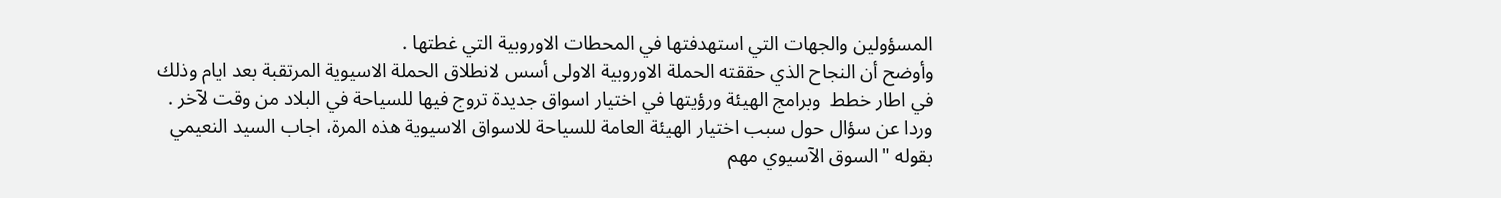المسؤولين والجهات التي استهدفتها في المحطات الاوروبية التي غطتها .
وأوضح أن النجاح الذي حققته الحملة الاوروبية الاولى أسس لانطلاق الحملة الاسيوية المرتقبة بعد ايام وذلك في اطار خطط  وبرامج الهيئة ورؤيتها في اختيار اسواق جديدة تروج فيها للسياحة في البلاد من وقت لآخر .
وردا عن سؤال حول سبب اختيار الهيئة العامة للسياحة للاسواق الاسيوية هذه المرة، اجاب السيد النعيمي بقوله "السوق الآسيوي مهم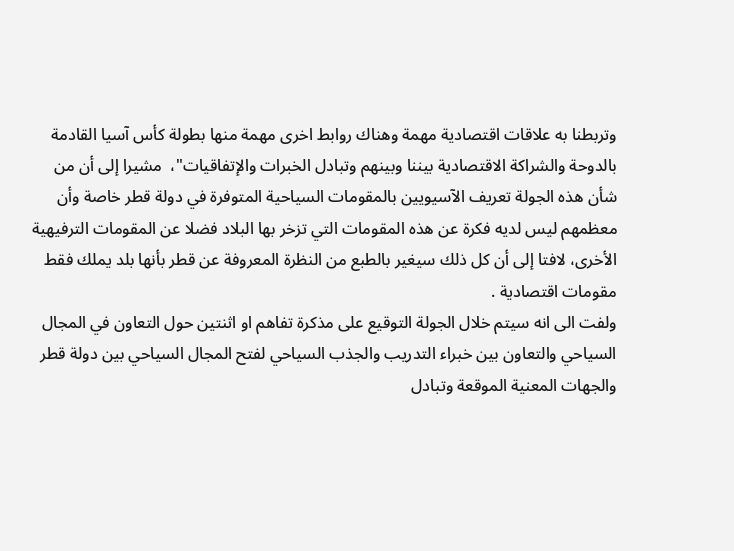وتربطنا به علاقات اقتصادية مهمة وهناك روابط اخرى مهمة منها بطولة كأس آسيا القادمة بالدوحة والشراكة الاقتصادية بيننا وبينهم وتبادل الخبرات والإتفاقيات"،  مشيرا إلى أن من شأن هذه الجولة تعريف الآسيويين بالمقومات السياحية المتوفرة في دولة قطر خاصة وأن معظمهم ليس لديه فكرة عن هذه المقومات التي تزخر بها البلاد فضلا عن المقومات الترفيهية الأخرى، لافتا إلى أن كل ذلك سيغير بالطبع من النظرة المعروفة عن قطر بأنها بلد يملك فقط مقومات اقتصادية .
ولفت الى انه سيتم خلال الجولة التوقيع على مذكرة تفاهم او اثنتين حول التعاون في المجال السياحي والتعاون بين خبراء التدريب والجذب السياحي لفتح المجال السياحي بين دولة قطر والجهات المعنية الموقعة وتبادل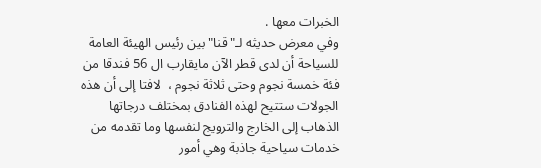الخبرات معها .
وفي معرض حديثه لـ"قنا" بين رئيس الهيئة العامة للسياحة أن لدى قطر الآن مايقارب ال 56 فندقا من فئة خمسة نجوم وحتى ثلاثة نجوم ،  لافتا إلى أن هذه الجولات ستتيح لهذه الفنادق بمختلف درجاتها الذهاب إلى الخارج والترويج لنفسها وما تقدمه من خدمات سياحية جاذبة وهي أمور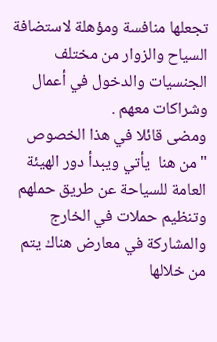تجعلها منافسة ومؤهلة لاستضافة السياح والزوار من مختلف الجنسيات والدخول في أعمال وشراكات معهم .
ومضى قائلا في هذا الخصوص "من هنا  يأتي ويبدأ دور الهيئة العامة للسياحة عن طريق حملهم وتنظيم حملات في الخارج والمشاركة في معارض هناك يتم من خلالها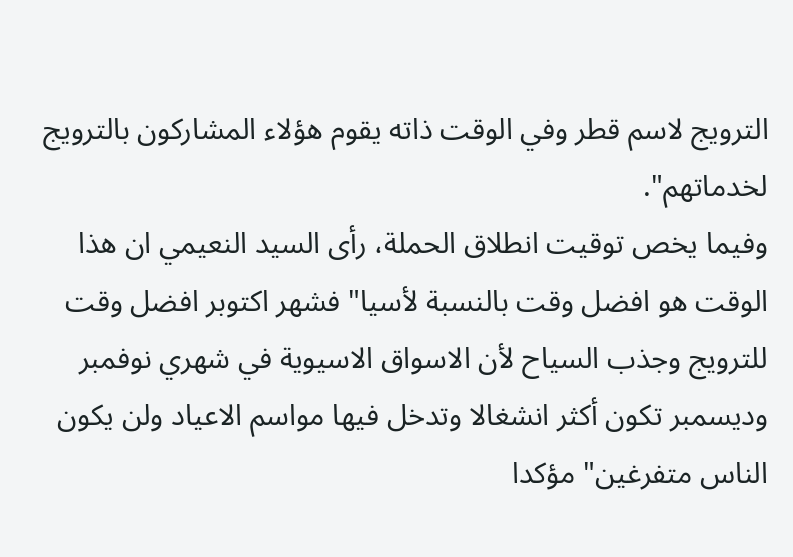الترويج لاسم قطر وفي الوقت ذاته يقوم هؤلاء المشاركون بالترويج لخدماتهم".
وفيما يخص توقيت انطلاق الحملة، رأى السيد النعيمي ان هذا الوقت هو افضل وقت بالنسبة لأسيا" فشهر اكتوبر افضل وقت للترويج وجذب السياح لأن الاسواق الاسيوية في شهري نوفمبر وديسمبر تكون أكثر انشغالا وتدخل فيها مواسم الاعياد ولن يكون الناس متفرغين" مؤكدا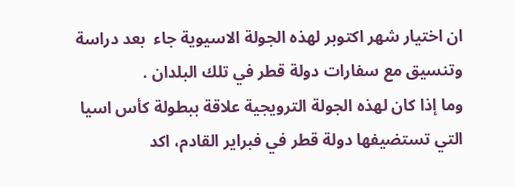ان اختيار شهر اكتوبر لهذه الجولة الاسيوية جاء  بعد دراسة وتنسيق مع سفارات دولة قطر في تلك البلدان .
وما إذا كان لهذه الجولة الترويجية علاقة ببطولة كأس اسيا التي تستضيفها دولة قطر في فبراير القادم، اكد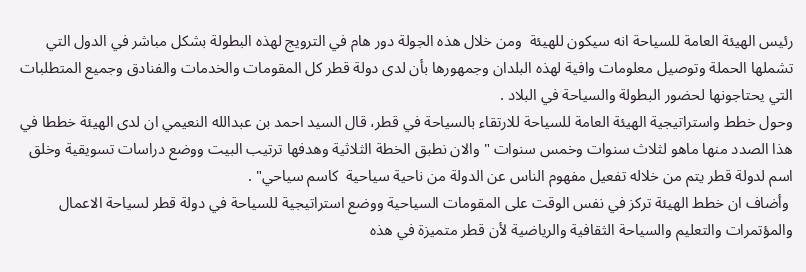رئيس الهيئة العامة للسياحة انه سيكون للهيئة  ومن خلال هذه الجولة دور هام في الترويج لهذه البطولة بشكل مباشر في الدول التي تشملها الحملة وتوصيل معلومات وافية لهذه البلدان وجمهورها بأن لدى دولة قطر كل المقومات والخدمات والفنادق وجميع المتطلبات التي يحتاجونها لحضور البطولة والسياحة في البلاد .
وحول خطط واستراتيجية الهيئة العامة للسياحة للارتقاء بالسياحة في قطر، قال السيد احمد بن عبدالله النعيمي ان لدى الهيئة خططا في هذا الصدد منها ماهو لثلاث سنوات وخمس سنوات " والان نطبق الخطة الثلاثية وهدفها ترتيب البيت ووضع دراسات تسويقية وخلق اسم لدولة قطر يتم من خلاله تفعيل مفهوم الناس عن الدولة من ناحية سياحية  كاسم سياحي" .
 وأضاف ان خطط الهيئة تركز في نفس الوقت على المقومات السياحية ووضع استراتيجية للسياحة في دولة قطر لسياحة الاعمال والمؤتمرات والتعليم والسياحة الثقافية والرياضية لأن قطر متميزة في هذه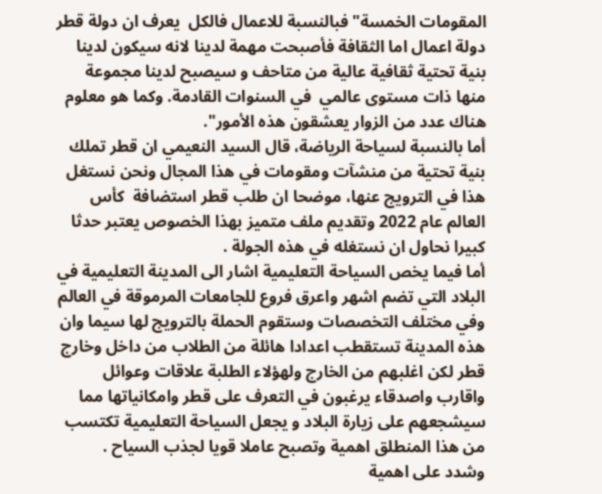المقومات الخمسة" فبالنسبة للاعمال فالكل  يعرف ان دولة قطر دولة اعمال اما الثقافة فأصبحت مهمة لدينا لانه سيكون لدينا بنية تحتية ثقافية عالية من متاحف و سيصبح لدينا مجموعة منها ذات مستوى عالمي  في السنوات القادمة. وكما هو معلوم هناك عدد من الزوار يعشقون هذه الأمور".
أما بالنسبة لسياحة الرياضة، قال السيد النعيمي ان قطر تملك بنية تحتية من منشآت ومقومات في هذا المجال ونحن نستغل هذا في الترويج عنها، موضحا ان طلب قطر استضافة  كأس العالم عام 2022 وتقديم ملف متميز بهذا الخصوص يعتبر حدثا كبيرا نحاول ان نستغله في هذه الجولة .
أما فيما يخص السياحة التعليمية اشار الى المدينة التعليمية في البلاد التي تضم اشهر واعرق فروع للجامعات المرموقة في العالم وفي مختلف التخصصات وستقوم الحملة بالترويج لها سيما وان هذه المدينة تستقطب اعدادا هائلة من الطلاب من داخل وخارج قطر لكن اغلبهم من الخارج ولهؤلاء الطلبة علاقات وعوائل واقارب واصدقاء يرغبون في التعرف على قطر وامكانياتها مما سيشجعهم على زيارة البلاد و يجعل السياحة التعليمية تكتسب من هذا المنطلق اهمية وتصبح عاملا قويا لجذب السياح .
وشدد على اهمية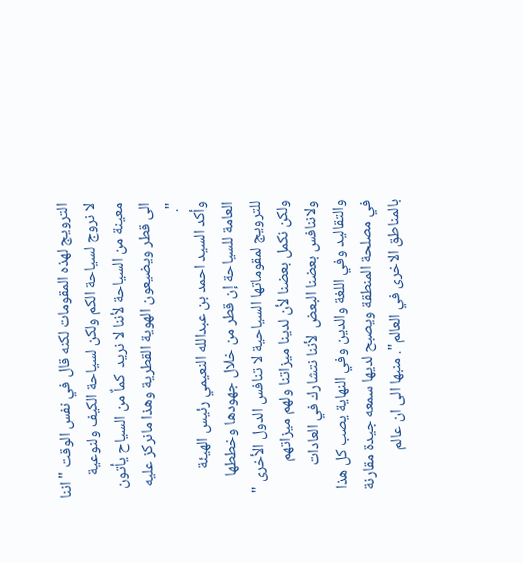الترويج لهذه المقومات لكنه قال في نفس الوقت " اننا لا نروج لسياحة الكم ولكن لسياحة الكيف ولنوعية معينة من السياحة لأننا لا نريد  كماٌ من السياح يأتون الى قطر ويضيعون الهوية القطرية وهذا مانركز عليه ".
وأكد السيد احمد بن عبدالله النعيمي رئيس الهيئة العامة للسياحة إن قطر من خلال جهودها وخططها للترويج لمقوماتها السياحية لا تنافس الدول الأخرى " ولكن نكمل بعضنا لأن لدينا ميزاتنا ولهم ميزاتهم ولاننافس بعضنا البعض  لأننا نتشارك في العادات والتقاليد وفي اللغة والدين وفي النهاية يصب كل هذا في مصلحة المنطقة ويصبح لديها سمعه جيدة مقارنة بالمناطق الاخرى في العالم". منبها الى ان عالم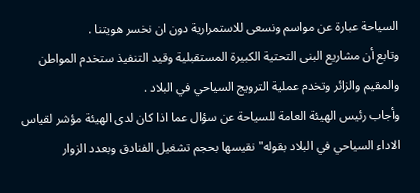السياحة عبارة عن مواسم ونسعى للاستمرارية دون ان نخسر هويتنا .
وتابع أن مشاريع البنى التحتية الكبيرة المستقبلية وقيد التنفيذ ستخدم المواطن والمقيم والزائر وتخدم عملية الترويج السياحي في البلاد .
وأجاب رئيس الهيئة العامة للسياحة عن سؤال عما اذا كان لدى الهيئة مؤشر لقياس الاداء السياحي في البلاد بقوله" نقيسها بحجم تشغيل الفنادق وبعدد الزوار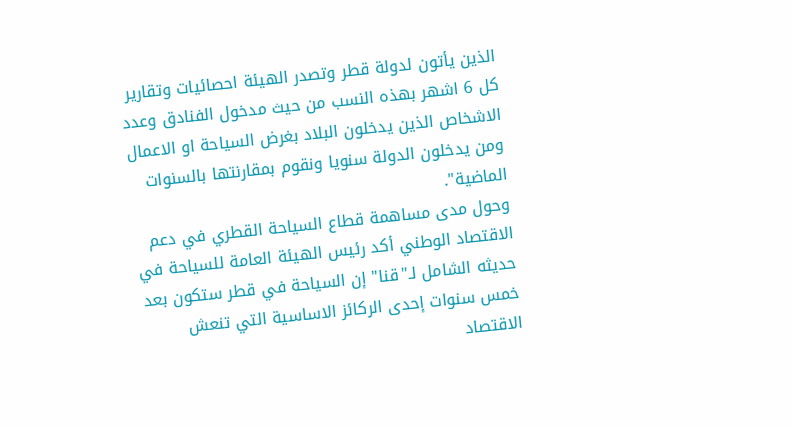الذين يأتون لدولة قطر وتصدر الهيئة احصائيات وتقارير كل 6 اشهر بهذه النسب من حيث مدخول الفنادق وعدد الاشخاص الذين يدخلون البلاد بغرض السياحة او الاعمال ومن يدخلون الدولة سنويا ونقوم بمقارنتها بالسنوات الماضية".
وحول مدى مساهمة قطاع السياحة القطري في دعم الاقتصاد الوطني أكد رئيس الهيئة العامة للسياحة في حديثه الشامل لـ"قنا" إن السياحة في قطر ستكون بعد خمس سنوات إحدى الركائز الاساسية التي تنعش الاقتصاد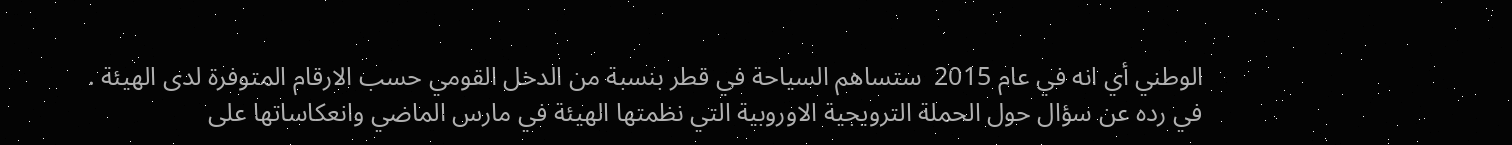الوطني أي انه في عام 2015  ستساهم السياحة في قطر بنسبة من الدخل القومي حسب الارقام المتوفرة لدى الهيئة .
في رده عن سؤال حول الحملة الترويجية الاوروبية التي نظمتها الهيئة في مارس الماضي وانعكاساتها على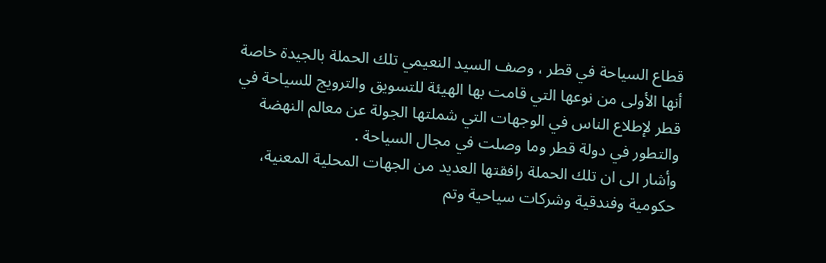قطاع السياحة في قطر ، وصف السيد النعيمي تلك الحملة بالجيدة خاصة أنها الأولى من نوعها التي قامت بها الهيئة للتسويق والترويج للسياحة في قطر لإطلاع الناس في الوجهات التي شملتها الجولة عن معالم النهضة والتطور في دولة قطر وما وصلت في مجال السياحة .
وأشار الى ان تلك الحملة رافقتها العديد من الجهات المحلية المعنية، حكومية وفندقية وشركات سياحية وتم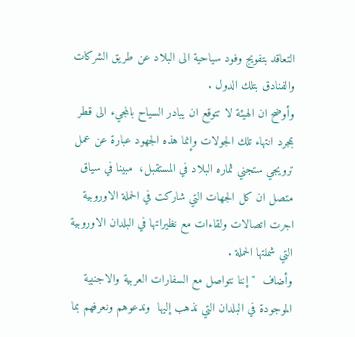التعاقد بتفويج وفود سياحية الى البلاد عن طريق الشركات والفنادق بتلك الدول .
وأوضح ان الهيئة لا تتوقع ان يبادر السياح بالمجيء الى قطر بمجرد انتهاء تلك الجولات وإنما هذه الجهود عبارة عن عمل ترويجي ستجني ثماره البلاد في المستقبل،  مبينا في سياق متصل ان كل الجهات التي شاركت في الحملة الاوروبية اجرت اتصالات ولقاءات مع نظيراتها في البلدان الاوروبية التي شملتها الحملة .
وأضاف  "إننا نتواصل مع السفارات العربية والاجنبية الموجودة في البلدان التي نذهب إليها  وندعوهم ونعرفهم بما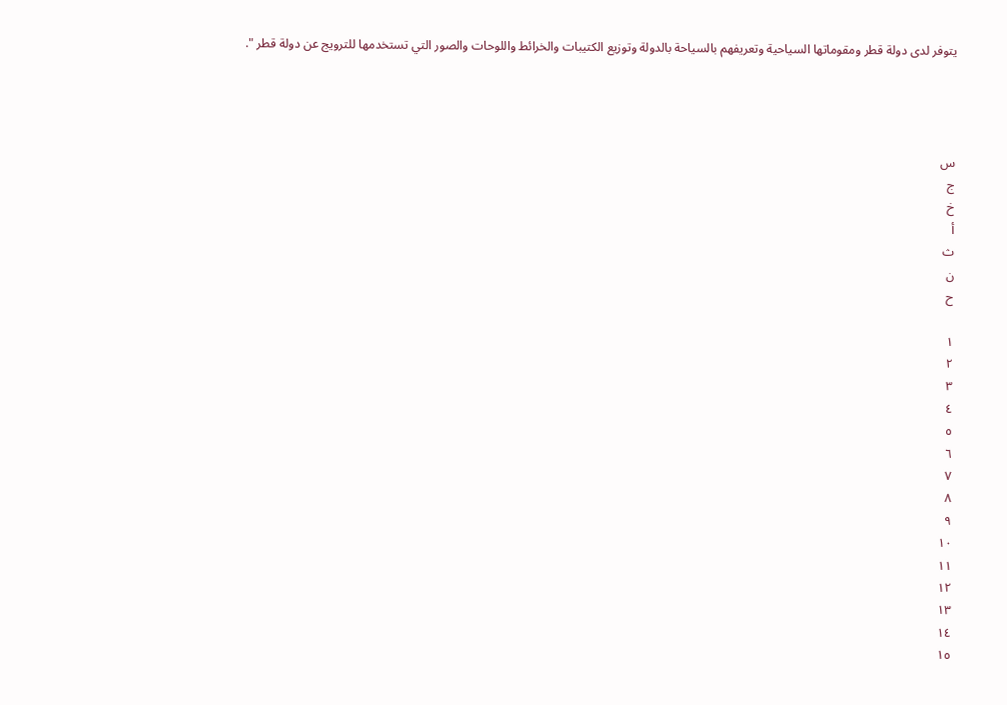يتوفر لدى دولة قطر ومقوماتها السياحية وتعريفهم بالسياحة بالدولة وتوزيع الكتيبات والخرائط واللوحات والصور التي تستخدمها للترويج عن دولة قطر ".




س
ج
خ
أ
ث
ن
ح

١
٢
٣
٤
٥
٦
٧
٨
٩
١٠
١١
١٢
١٣
١٤
١٥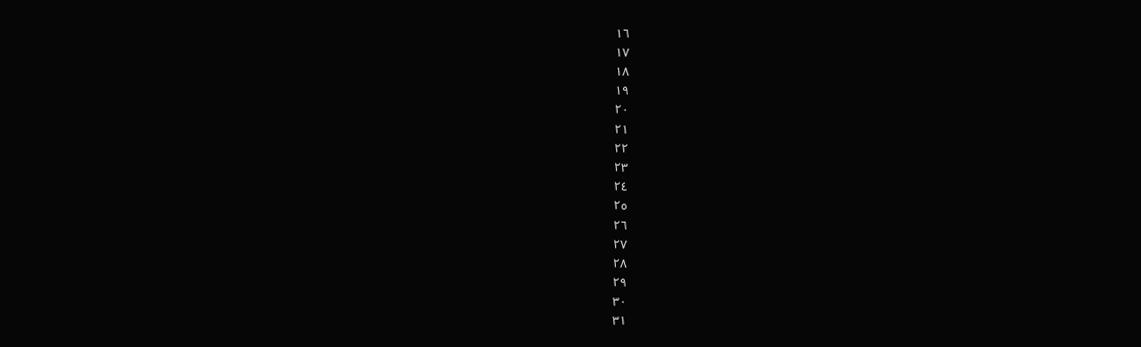١٦
١٧
١٨
١٩
٢٠
٢١
٢٢
٢٣
٢٤
٢٥
٢٦
٢٧
٢٨
٢٩
٣٠
٣١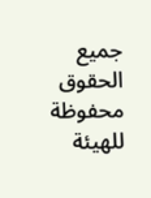جميع الحقوق محفوظة للهيئة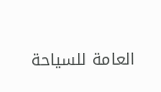العامة للسياحة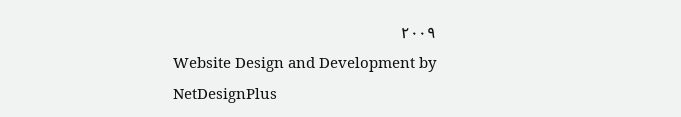٢٠٠٩
Website Design and Development by NetDesignPlus